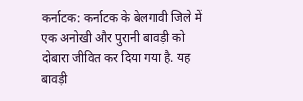कर्नाटक: कर्नाटक के बेलगावी जिले में एक अनोखी और पुरानी बावड़ी को दोबारा जीवित कर दिया गया है. यह बावड़ी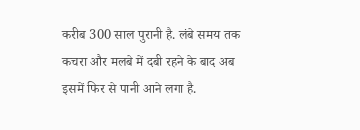करीब 300 साल पुरानी है. लंबे समय तक कचरा और मलबे में दबी रहने के बाद अब इसमें फिर से पानी आने लगा है.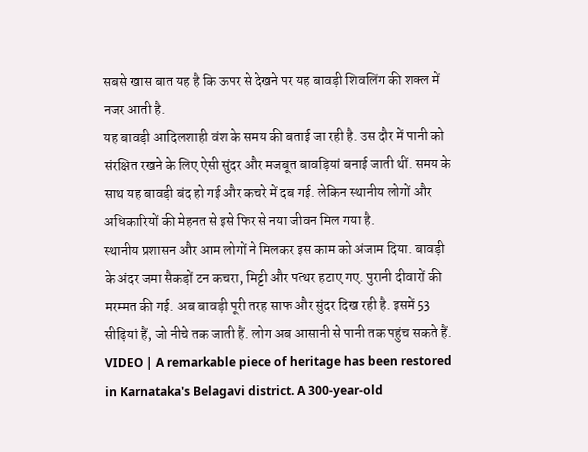सबसे खास बात यह है कि ऊपर से देखने पर यह बावड़ी शिवलिंग की शक्ल में नजर आती है.
यह बावड़ी आदिलशाही वंश के समय की बताई जा रही है. उस दौर में पानी को संरक्षित रखने के लिए ऐसी सुंदर और मजबूत बावड़ियां बनाई जाती थीं. समय के साथ यह बावड़ी बंद हो गई और कचरे में दब गई. लेकिन स्थानीय लोगों और अधिकारियों की मेहनत से इसे फिर से नया जीवन मिल गया है.
स्थानीय प्रशासन और आम लोगों ने मिलकर इस काम को अंजाम दिया. बावड़ी के अंदर जमा सैकड़ों टन कचरा, मिट्टी और पत्थर हटाए गए. पुरानी दीवारों की मरम्मत की गई. अब बावड़ी पूरी तरह साफ और सुंदर दिख रही है. इसमें 53 सीढ़ियां हैं, जो नीचे तक जाती हैं. लोग अब आसानी से पानी तक पहुंच सकते हैं.
VIDEO | A remarkable piece of heritage has been restored in Karnataka's Belagavi district. A 300-year-old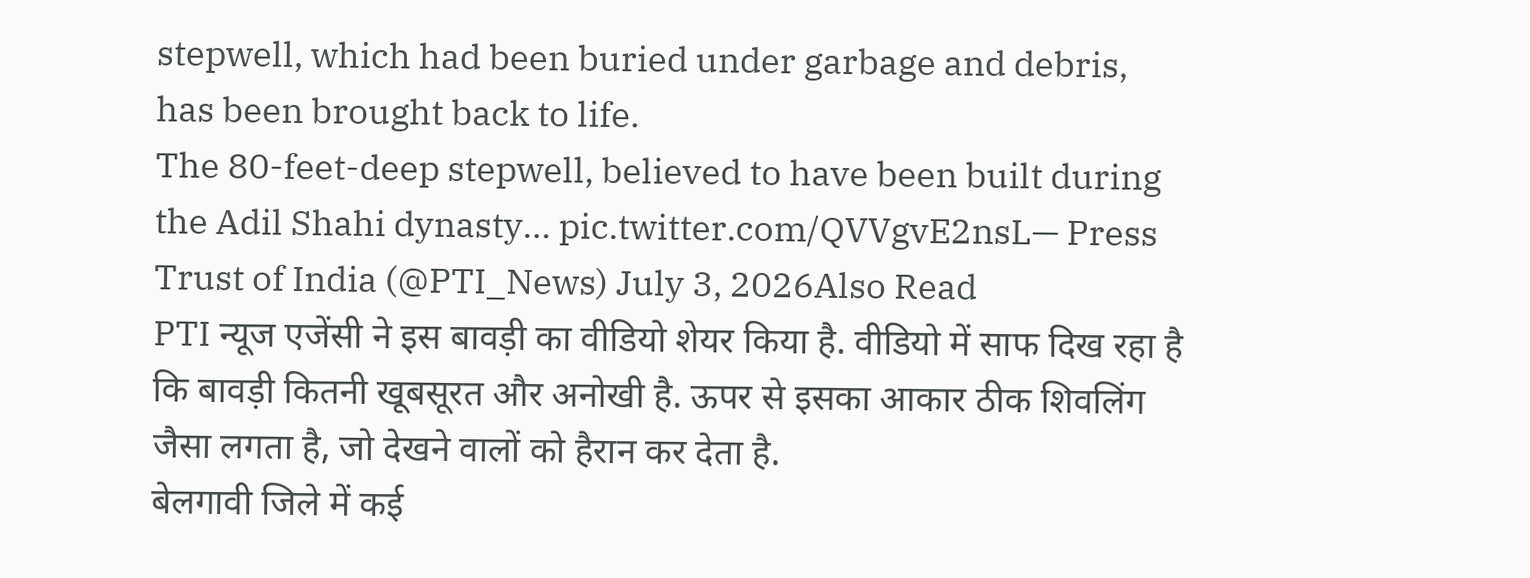stepwell, which had been buried under garbage and debris, has been brought back to life.
The 80-feet-deep stepwell, believed to have been built during the Adil Shahi dynasty… pic.twitter.com/QVVgvE2nsL— Press Trust of India (@PTI_News) July 3, 2026Also Read
PTI न्यूज एजेंसी ने इस बावड़ी का वीडियो शेयर किया है. वीडियो में साफ दिख रहा है कि बावड़ी कितनी खूबसूरत और अनोखी है. ऊपर से इसका आकार ठीक शिवलिंग जैसा लगता है, जो देखने वालों को हैरान कर देता है.
बेलगावी जिले में कई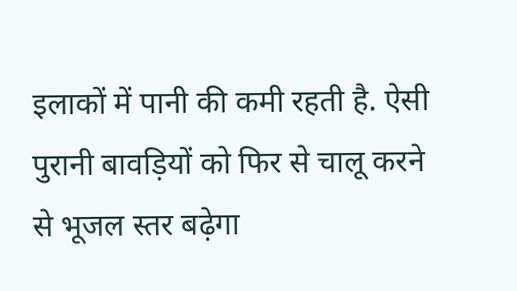इलाकों में पानी की कमी रहती है. ऐसी पुरानी बावड़ियों को फिर से चालू करने से भूजल स्तर बढ़ेगा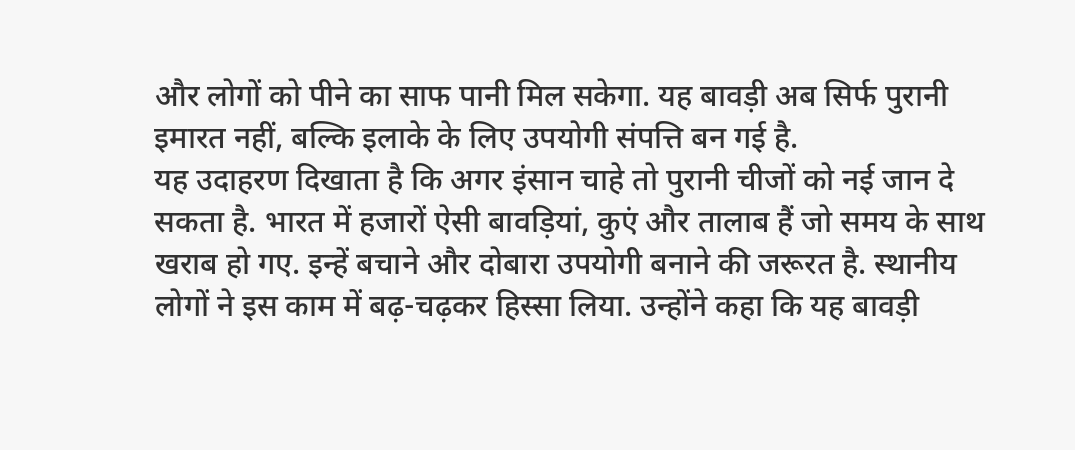और लोगों को पीने का साफ पानी मिल सकेगा. यह बावड़ी अब सिर्फ पुरानी इमारत नहीं, बल्कि इलाके के लिए उपयोगी संपत्ति बन गई है.
यह उदाहरण दिखाता है कि अगर इंसान चाहे तो पुरानी चीजों को नई जान दे सकता है. भारत में हजारों ऐसी बावड़ियां, कुएं और तालाब हैं जो समय के साथ खराब हो गए. इन्हें बचाने और दोबारा उपयोगी बनाने की जरूरत है. स्थानीय लोगों ने इस काम में बढ़-चढ़कर हिस्सा लिया. उन्होंने कहा कि यह बावड़ी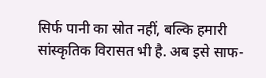सिर्फ पानी का स्रोत नहीं, बल्कि हमारी सांस्कृतिक विरासत भी है. अब इसे साफ-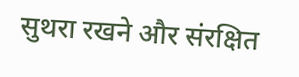सुथरा रखने और संरक्षित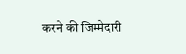करने की जिम्मेदारी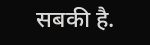सबकी है.